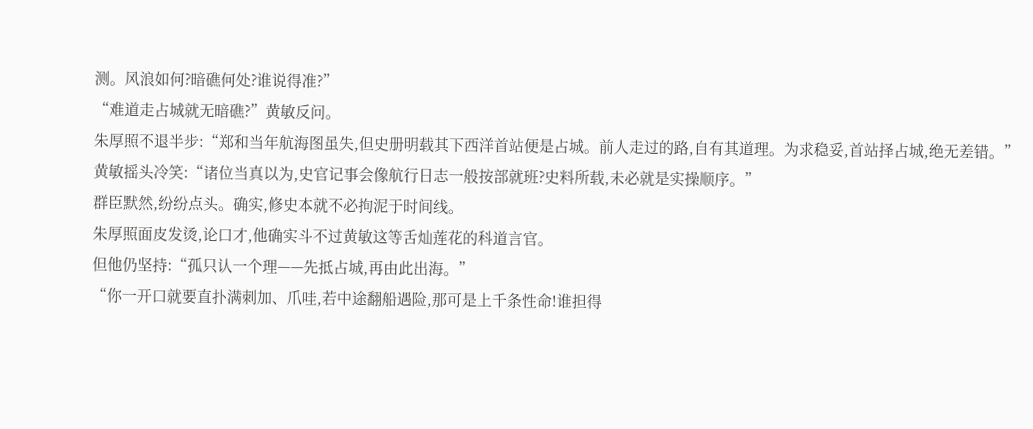测。风浪如何?暗礁何处?谁说得准?”
“难道走占城就无暗礁?”黄敏反问。
朱厚照不退半步:“郑和当年航海图虽失,但史册明载其下西洋首站便是占城。前人走过的路,自有其道理。为求稳妥,首站择占城,绝无差错。”
黄敏摇头冷笑:“诸位当真以为,史官记事会像航行日志一般按部就班?史料所载,未必就是实操顺序。”
群臣默然,纷纷点头。确实,修史本就不必拘泥于时间线。
朱厚照面皮发烫,论口才,他确实斗不过黄敏这等舌灿莲花的科道言官。
但他仍坚持:“孤只认一个理——先抵占城,再由此出海。”
“你一开口就要直扑满刺加、爪哇,若中途翻船遇险,那可是上千条性命!谁担得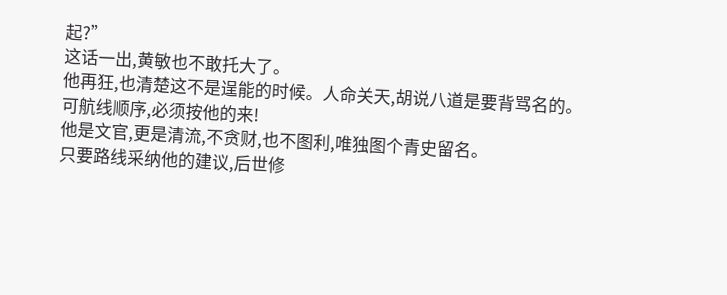起?”
这话一出,黄敏也不敢托大了。
他再狂,也清楚这不是逞能的时候。人命关天,胡说八道是要背骂名的。
可航线顺序,必须按他的来!
他是文官,更是清流,不贪财,也不图利,唯独图个青史留名。
只要路线采纳他的建议,后世修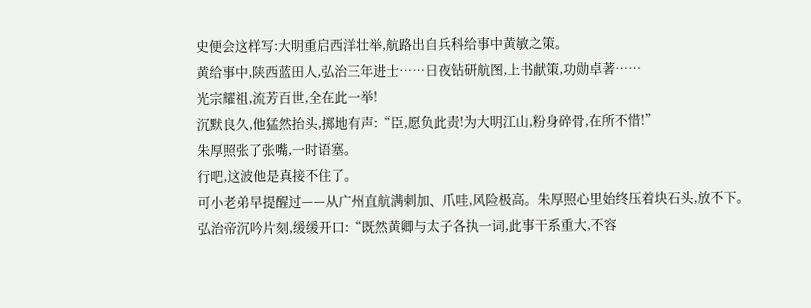史便会这样写:大明重启西洋壮举,航路出自兵科给事中黄敏之策。
黄给事中,陕西蓝田人,弘治三年进士……日夜钻研航图,上书献策,功勋卓著……
光宗耀祖,流芳百世,全在此一举!
沉默良久,他猛然抬头,掷地有声:“臣,愿负此责!为大明江山,粉身碎骨,在所不惜!”
朱厚照张了张嘴,一时语塞。
行吧,这波他是真接不住了。
可小老弟早提醒过——从广州直航满刺加、爪哇,风险极高。朱厚照心里始终压着块石头,放不下。
弘治帝沉吟片刻,缓缓开口:“既然黄卿与太子各执一词,此事干系重大,不容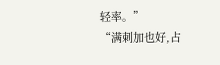轻率。”
“满刺加也好,占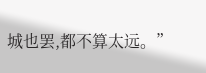城也罢,都不算太远。”